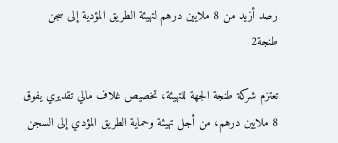رصد أزيد من 8 ملايين درهم لتهيئة الطريق المؤدية إلى سجن طنجة2

تعتزم شركة طنجة الجهة للتهيئة، تخصيص غلاف مالي تقديري يفوق 8 ملايين درهم، من أجل تهيئة وحماية الطريق المؤدي إلى السجن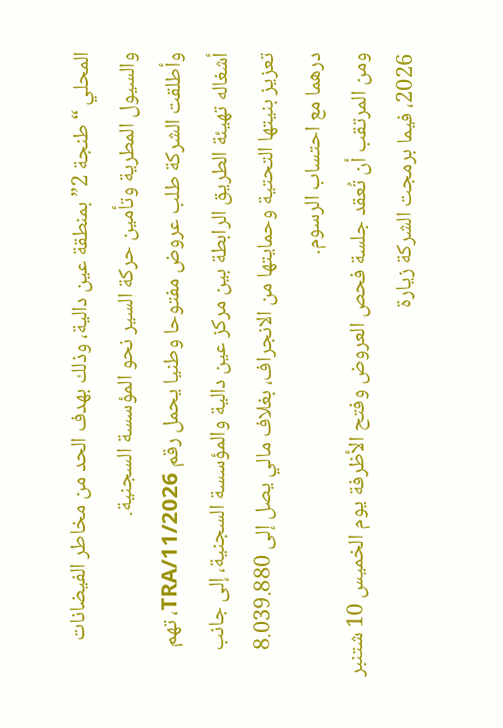المحلي “طنجة 2” بمنطقة عين دالية، وذلك بهدف الحد من مخاطر الفيضانات والسيول المطرية وتأمين حركة السير نحو المؤسسة السجنية.
وأطلقت الشركة طلب عروض مفتوحا وطنيا يحمل رقم 11/2026/TRA، تهم أشغاله تهيئة الطريق الرابطة بين مركز عين دالية والمؤسسة السجنية، إلى جانب تعزيز بنيتها التحتية وحمايتها من الانجراف، بغلاف مالي يصل إلى 8.039.880 درهما مع احتساب الرسوم.
ومن المرتقب أن تُعقد جلسة فحص العروض وفتح الأظرفة يوم الخميس 10 شتنبر 2026، فيما برمجت الشركة زيارة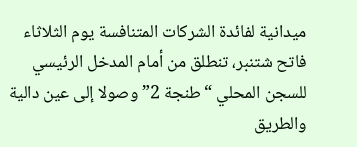ميدانية لفائدة الشركات المتنافسة يوم الثلاثاء فاتح شتنبر، تنطلق من أمام المدخل الرئيسي للسجن المحلي “طنجة 2” وصولا إلى عين دالية والطريق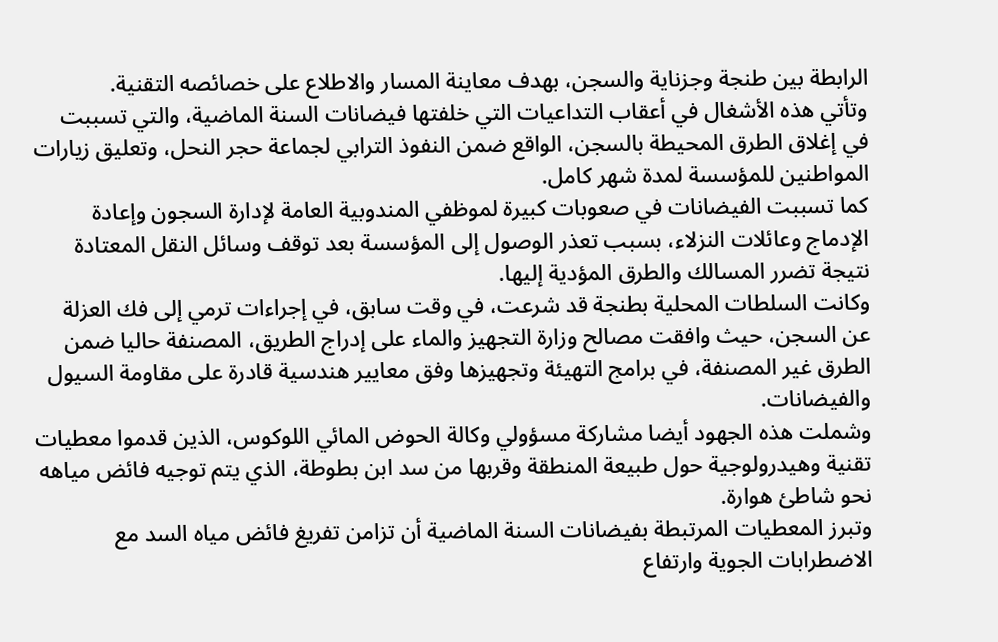الرابطة بين طنجة وجزناية والسجن، بهدف معاينة المسار والاطلاع على خصائصه التقنية.
وتأتي هذه الأشغال في أعقاب التداعيات التي خلفتها فيضانات السنة الماضية، والتي تسببت في إغلاق الطرق المحيطة بالسجن، الواقع ضمن النفوذ الترابي لجماعة حجر النحل، وتعليق زيارات المواطنين للمؤسسة لمدة شهر كامل.
كما تسببت الفيضانات في صعوبات كبيرة لموظفي المندوبية العامة لإدارة السجون وإعادة الإدماج وعائلات النزلاء، بسبب تعذر الوصول إلى المؤسسة بعد توقف وسائل النقل المعتادة نتيجة تضرر المسالك والطرق المؤدية إليها.
وكانت السلطات المحلية بطنجة قد شرعت، في وقت سابق، في إجراءات ترمي إلى فك العزلة عن السجن، حيث وافقت مصالح وزارة التجهيز والماء على إدراج الطريق، المصنفة حاليا ضمن الطرق غير المصنفة، في برامج التهيئة وتجهيزها وفق معايير هندسية قادرة على مقاومة السيول والفيضانات.
وشملت هذه الجهود أيضا مشاركة مسؤولي وكالة الحوض المائي اللوكوس، الذين قدموا معطيات تقنية وهيدرولوجية حول طبيعة المنطقة وقربها من سد ابن بطوطة، الذي يتم توجيه فائض مياهه نحو شاطئ هوارة.
وتبرز المعطيات المرتبطة بفيضانات السنة الماضية أن تزامن تفريغ فائض مياه السد مع الاضطرابات الجوية وارتفاع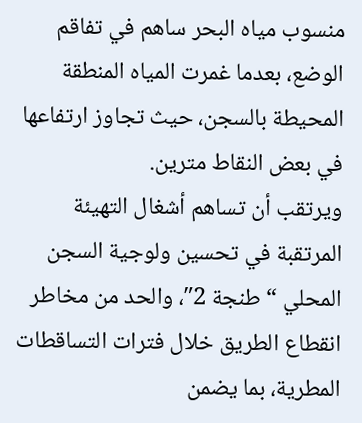منسوب مياه البحر ساهم في تفاقم الوضع، بعدما غمرت المياه المنطقة المحيطة بالسجن، حيث تجاوز ارتفاعها في بعض النقاط مترين.
ويرتقب أن تساهم أشغال التهيئة المرتقبة في تحسين ولوجية السجن المحلي “طنجة 2″، والحد من مخاطر انقطاع الطريق خلال فترات التساقطات المطرية، بما يضمن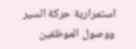استمرارية حركة السير ووصول الموظفين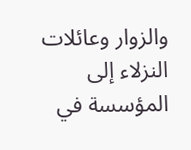والزوار وعائلات النزلاء إلى المؤسسة في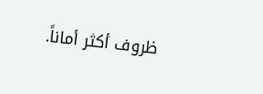ظروف أكثر أماناً.